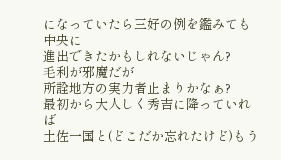になっていたら三好の例を鑑みても中央に
進出できたかもしれないじゃん?
毛利が邪魔だが
所詮地方の実力者止まりかなぁ?
最初から大人しく秀吉に降っていれば
土佐一国と(どこだか忘れたけど)もう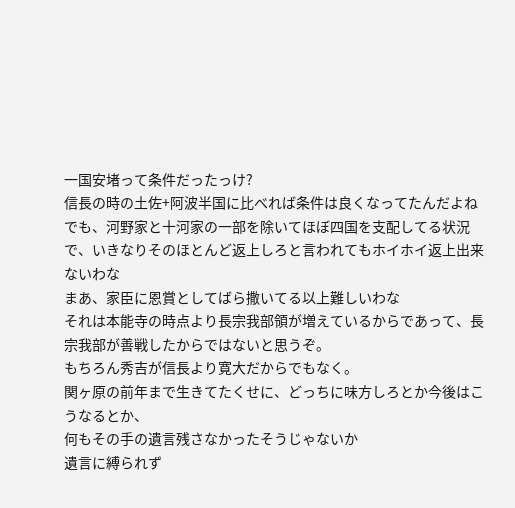一国安堵って条件だったっけ?
信長の時の土佐+阿波半国に比べれば条件は良くなってたんだよね
でも、河野家と十河家の一部を除いてほぼ四国を支配してる状況で、いきなりそのほとんど返上しろと言われてもホイホイ返上出来ないわな
まあ、家臣に恩賞としてばら撒いてる以上難しいわな
それは本能寺の時点より長宗我部領が増えているからであって、長宗我部が善戦したからではないと思うぞ。
もちろん秀吉が信長より寛大だからでもなく。
関ヶ原の前年まで生きてたくせに、どっちに味方しろとか今後はこうなるとか、
何もその手の遺言残さなかったそうじゃないか
遺言に縛られず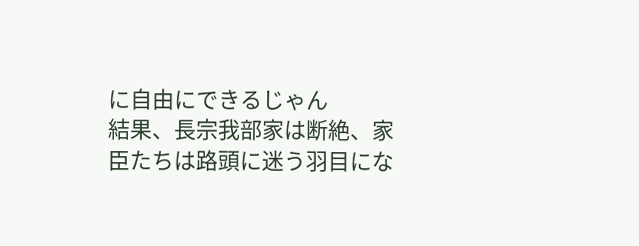に自由にできるじゃん
結果、長宗我部家は断絶、家臣たちは路頭に迷う羽目にな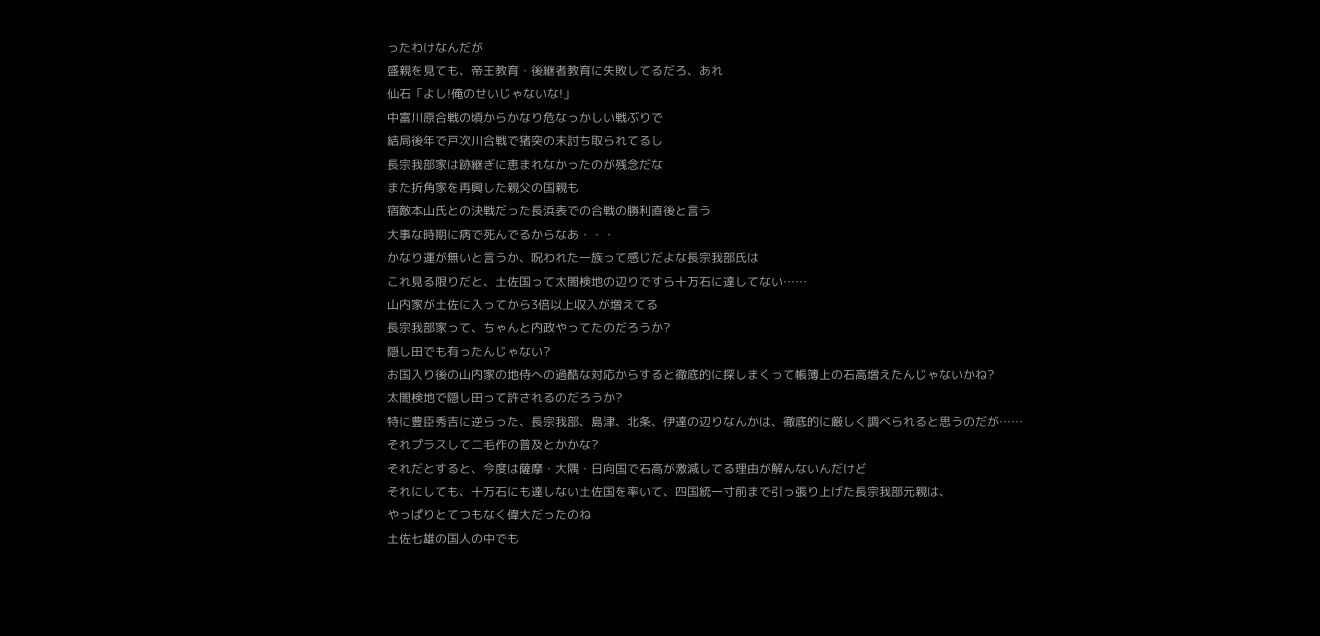ったわけなんだが
盛親を見ても、帝王教育・後継者教育に失敗してるだろ、あれ
仙石「よし!俺のせいじゃないな!」
中富川原合戦の頃からかなり危なっかしい戦ぶりで
結局後年で戸次川合戦で猪突の末討ち取られてるし
長宗我部家は跡継ぎに恵まれなかったのが残念だな
また折角家を再興した親父の国親も
宿敵本山氏との決戦だった長浜表での合戦の勝利直後と言う
大事な時期に病で死んでるからなあ・・・
かなり運が無いと言うか、呪われた一族って感じだよな長宗我部氏は
これ見る限りだと、土佐国って太閤検地の辺りですら十万石に達してない……
山内家が土佐に入ってから3倍以上収入が増えてる
長宗我部家って、ちゃんと内政やってたのだろうか?
隠し田でも有ったんじゃない?
お国入り後の山内家の地侍への過酷な対応からすると徹底的に探しまくって帳簿上の石高増えたんじゃないかね?
太閤検地で隠し田って許されるのだろうか?
特に豊臣秀吉に逆らった、長宗我部、島津、北条、伊達の辺りなんかは、徹底的に厳しく調べられると思うのだが……
それプラスして二毛作の普及とかかな?
それだとすると、今度は薩摩・大隅・日向国で石高が激減してる理由が解んないんだけど
それにしても、十万石にも達しない土佐国を率いて、四国統一寸前まで引っ張り上げた長宗我部元親は、
やっぱりとてつもなく偉大だったのね
土佐七雄の国人の中でも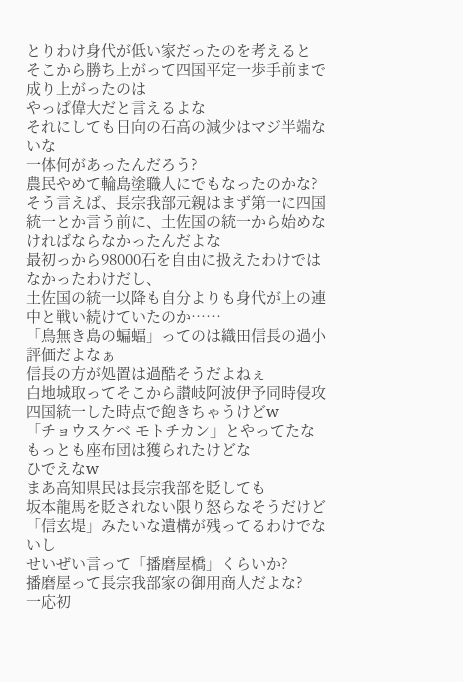とりわけ身代が低い家だったのを考えると
そこから勝ち上がって四国平定一歩手前まで成り上がったのは
やっぱ偉大だと言えるよな
それにしても日向の石高の減少はマジ半端ないな
一体何があったんだろう?
農民やめて輪島塗職人にでもなったのかな?
そう言えば、長宗我部元親はまず第一に四国統一とか言う前に、土佐国の統一から始めなければならなかったんだよな
最初っから98000石を自由に扱えたわけではなかったわけだし、
土佐国の統一以降も自分よりも身代が上の連中と戦い続けていたのか……
「鳥無き島の蝙蝠」ってのは織田信長の過小評価だよなぁ
信長の方が処置は過酷そうだよねぇ
白地城取ってそこから讃岐阿波伊予同時侵攻
四国統一した時点で飽きちゃうけどw
「チョウスケベ モトチカン」とやってたな
もっとも座布団は獲られたけどな
ひでえなw
まあ高知県民は長宗我部を貶しても
坂本龍馬を貶されない限り怒らなそうだけど
「信玄堤」みたいな遺構が残ってるわけでないし
せいぜい言って「播磨屋橋」くらいか?
播磨屋って長宗我部家の御用商人だよな?
一応初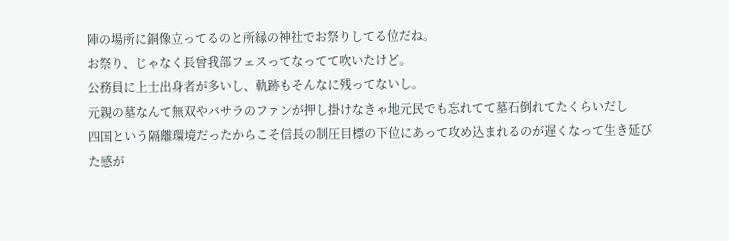陣の場所に銅像立ってるのと所縁の神社でお祭りしてる位だね。
お祭り、じゃなく長曾我部フェスってなってて吹いたけど。
公務員に上士出身者が多いし、軌跡もそんなに残ってないし。
元親の墓なんて無双やバサラのファンが押し掛けなきゃ地元民でも忘れてて墓石倒れてたくらいだし
四国という隔離環境だったからこそ信長の制圧目標の下位にあって攻め込まれるのが遅くなって生き延びた感が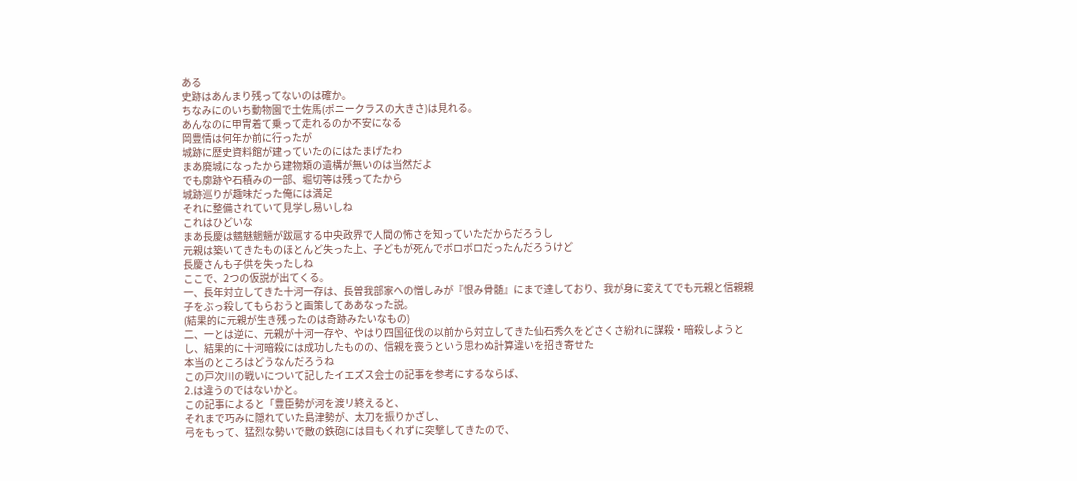ある
史跡はあんまり残ってないのは確か。
ちなみにのいち動物園で土佐馬(ポニークラスの大きさ)は見れる。
あんなのに甲冑着て乗って走れるのか不安になる
岡豊情は何年か前に行ったが
城跡に歴史資料館が建っていたのにはたまげたわ
まあ廃城になったから建物類の遺構が無いのは当然だよ
でも廓跡や石積みの一部、堀切等は残ってたから
城跡巡りが趣味だった俺には満足
それに整備されていて見学し易いしね
これはひどいな
まあ長慶は魑魅魍魎が跋扈する中央政界で人間の怖さを知っていただからだろうし
元親は築いてきたものほとんど失った上、子どもが死んでボロボロだったんだろうけど
長慶さんも子供を失ったしね
ここで、2つの仮説が出てくる。
一、長年対立してきた十河一存は、長曽我部家への憎しみが『恨み骨髄』にまで達しており、我が身に変えてでも元親と信親親子をぶっ殺してもらおうと画策してああなった説。
(結果的に元親が生き残ったのは奇跡みたいなもの)
二、一とは逆に、元親が十河一存や、やはり四国征伐の以前から対立してきた仙石秀久をどさくさ紛れに謀殺・暗殺しようとし、結果的に十河暗殺には成功したものの、信親を喪うという思わぬ計算違いを招き寄せた
本当のところはどうなんだろうね
この戸次川の戦いについて記したイエズス会士の記事を参考にするならば、
2.は違うのではないかと。
この記事によると「豊臣勢が河を渡リ終えると、
それまで巧みに隠れていた島津勢が、太刀を振りかざし、
弓をもって、猛烈な勢いで敵の鉄砲には目もくれずに突撃してきたので、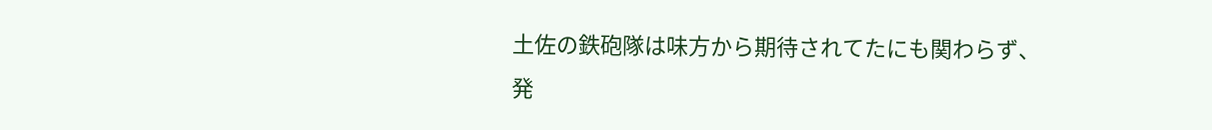土佐の鉄砲隊は味方から期待されてたにも関わらず、
発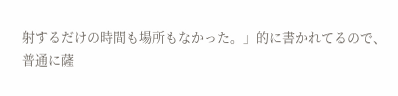射するだけの時間も場所もなかった。」的に書かれてるので、
普通に薩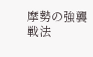摩勢の強襲戦法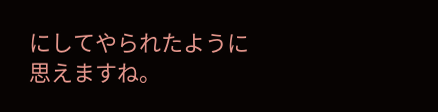にしてやられたように思えますね。